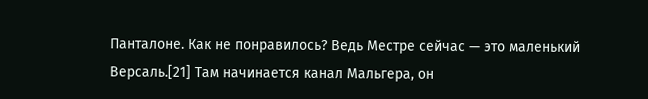Панталоне. Как не понравилось? Ведь Местре сейчас — это маленький Версаль.[21] Там начинается канал Мальгера, он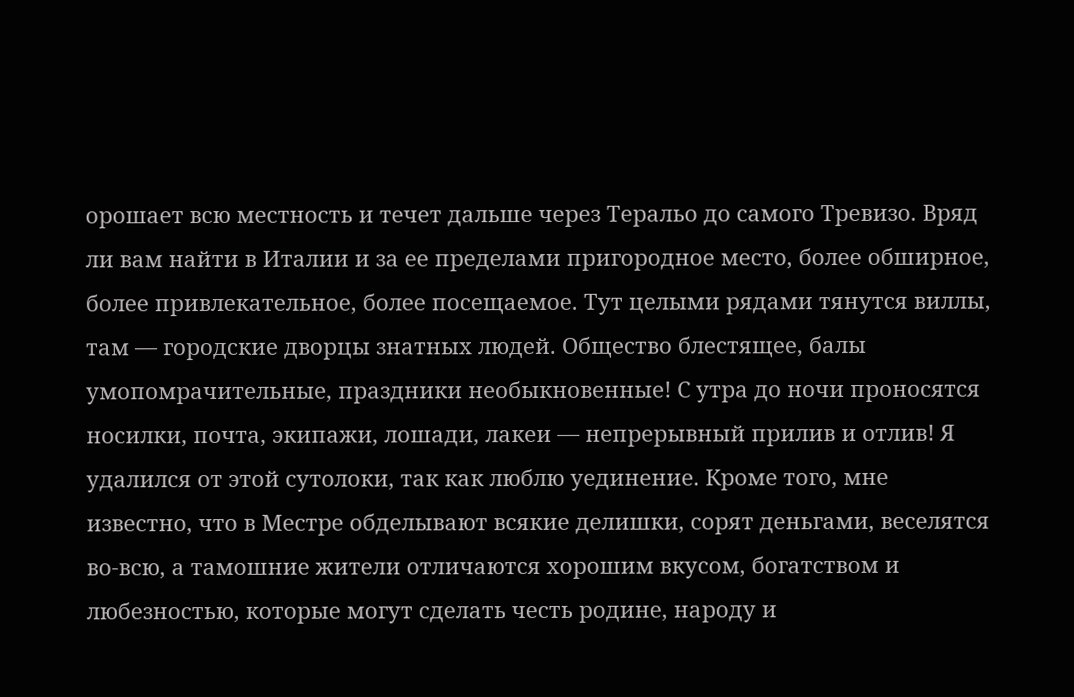орошает всю местность и течет дальше через Теральо до самого Тревизо. Вряд ли вам найти в Италии и за ее пределами пригородное место, более обширное, более привлекательное, более посещаемое. Тут целыми рядами тянутся виллы, там — городские дворцы знатных людей. Общество блестящее, балы умопомрачительные, праздники необыкновенные! С утра до ночи проносятся носилки, почта, экипажи, лошади, лакеи — непрерывный прилив и отлив! Я удалился от этой сутолоки, так как люблю уединение. Кроме того, мне известно, что в Местре обделывают всякие делишки, сорят деньгами, веселятся во-всю, а тамошние жители отличаются хорошим вкусом, богатством и любезностью, которые могут сделать честь родине, народу и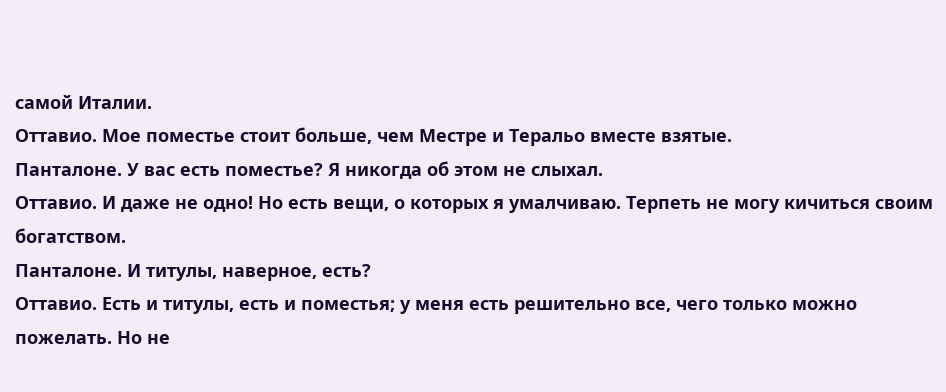самой Италии.
Оттавио. Мое поместье стоит больше, чем Местре и Теральо вместе взятые.
Панталоне. У вас есть поместье? Я никогда об этом не слыхал.
Оттавио. И даже не одно! Но есть вещи, о которых я умалчиваю. Терпеть не могу кичиться своим богатством.
Панталоне. И титулы, наверное, есть?
Оттавио. Есть и титулы, есть и поместья; у меня есть решительно все, чего только можно пожелать. Но не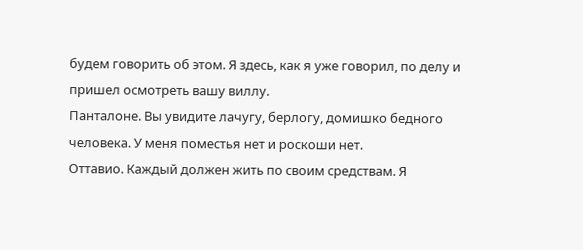будем говорить об этом. Я здесь, как я уже говорил, по делу и пришел осмотреть вашу виллу.
Панталоне. Вы увидите лачугу, берлогу, домишко бедного человека. У меня поместья нет и роскоши нет.
Оттавио. Каждый должен жить по своим средствам. Я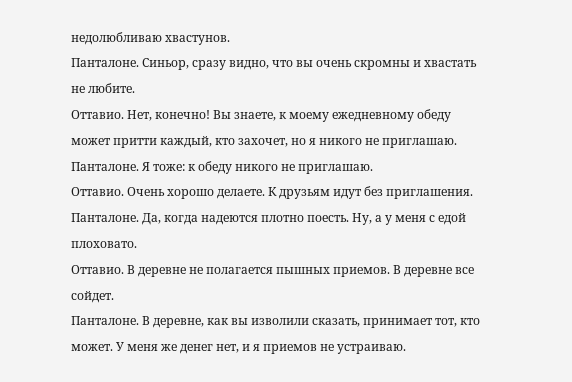недолюбливаю хвастунов.
Панталоне. Синьор, сразу видно, что вы очень скромны и хвастать не любите.
Оттавио. Нет, конечно! Вы знаете, к моему ежедневному обеду может притти каждый, кто захочет, но я никого не приглашаю.
Панталоне. Я тоже: к обеду никого не приглашаю.
Оттавио. Очень хорошо делаете. К друзьям идут без приглашения.
Панталоне. Да, когда надеются плотно поесть. Ну, а у меня с едой плоховато.
Оттавио. В деревне не полагается пышных приемов. В деревне все сойдет.
Панталоне. В деревне, как вы изволили сказать, принимает тот, кто может. У меня же денег нет, и я приемов не устраиваю.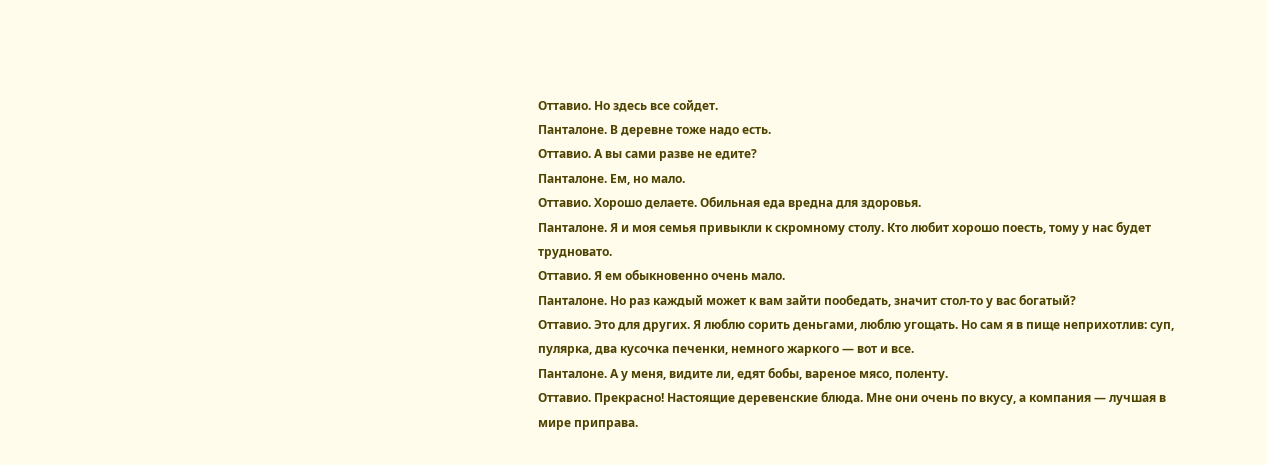Оттавио. Но здесь все сойдет.
Панталоне. В деревне тоже надо есть.
Оттавио. А вы сами разве не едите?
Панталоне. Ем, но мало.
Оттавио. Хорошо делаете. Обильная еда вредна для здоровья.
Панталоне. Я и моя семья привыкли к скромному столу. Кто любит хорошо поесть, тому у нас будет трудновато.
Оттавио. Я ем обыкновенно очень мало.
Панталоне. Но раз каждый может к вам зайти пообедать, значит стол-то у вас богатый?
Оттавио. Это для других. Я люблю сорить деньгами, люблю угощать. Но сам я в пище неприхотлив: суп, пулярка, два кусочка печенки, немного жаркого — вот и все.
Панталоне. А у меня, видите ли, едят бобы, вареное мясо, поленту.
Оттавио. Прекрасно! Настоящие деревенские блюда. Мне они очень по вкусу, а компания — лучшая в мире приправа.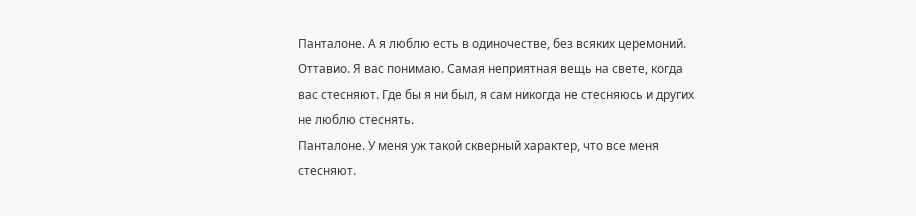Панталоне. А я люблю есть в одиночестве, без всяких церемоний.
Оттавио. Я вас понимаю. Самая неприятная вещь на свете, когда вас стесняют. Где бы я ни был, я сам никогда не стесняюсь и других не люблю стеснять.
Панталоне. У меня уж такой скверный характер, что все меня стесняют.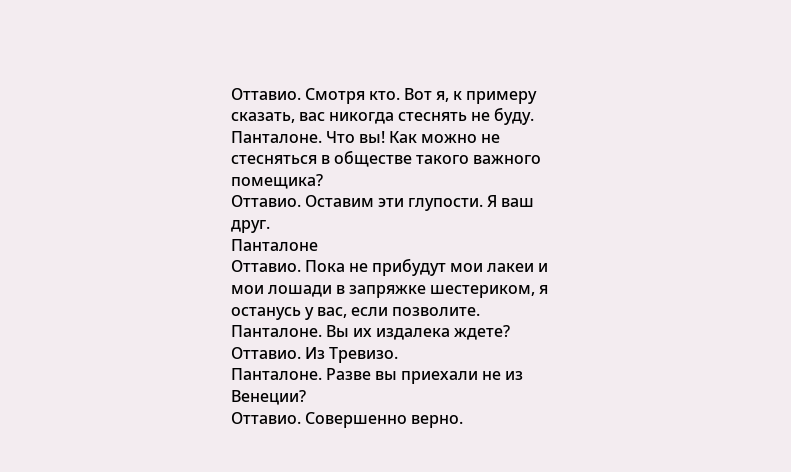Оттавио. Смотря кто. Вот я, к примеру сказать, вас никогда стеснять не буду.
Панталоне. Что вы! Как можно не стесняться в обществе такого важного помещика?
Оттавио. Оставим эти глупости. Я ваш друг.
Панталоне
Оттавио. Пока не прибудут мои лакеи и мои лошади в запряжке шестериком, я останусь у вас, если позволите.
Панталоне. Вы их издалека ждете?
Оттавио. Из Тревизо.
Панталоне. Разве вы приехали не из Венеции?
Оттавио. Совершенно верно.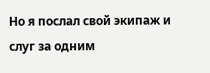Но я послал свой экипаж и слуг за одним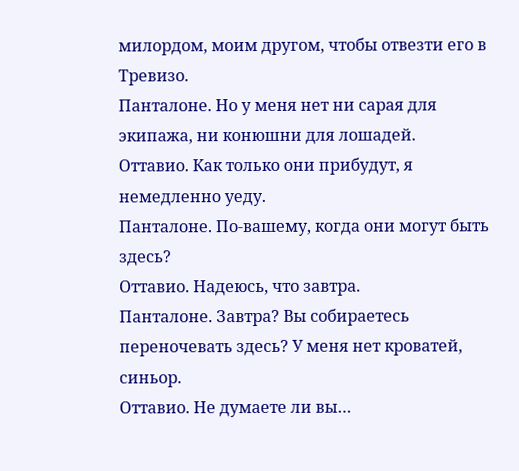милордом, моим другом, чтобы отвезти его в Тревизо.
Панталоне. Но у меня нет ни сарая для экипажа, ни конюшни для лошадей.
Оттавио. Как только они прибудут, я немедленно уеду.
Панталоне. По-вашему, когда они могут быть здесь?
Оттавио. Надеюсь, что завтра.
Панталоне. Завтра? Вы собираетесь переночевать здесь? У меня нет кроватей, синьор.
Оттавио. Не думаете ли вы…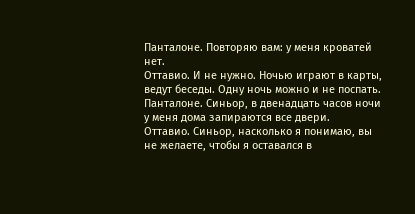Панталоне. Повторяю вам: у меня кроватей нет.
Оттавио. И не нужно. Ночью играют в карты, ведут беседы. Одну ночь можно и не поспать.
Панталоне. Синьор, в двенадцать часов ночи у меня дома запираются все двери.
Оттавио. Синьор, насколько я понимаю, вы не желаете, чтобы я оставался в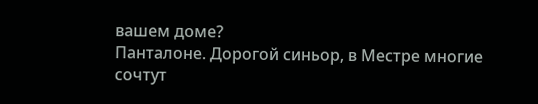вашем доме?
Панталоне. Дорогой синьор, в Местре многие сочтут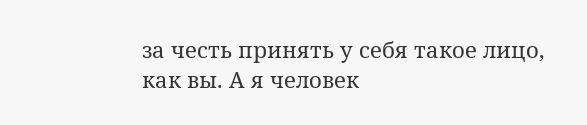за честь принять у себя такое лицо, как вы. А я человек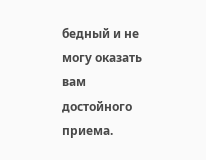бедный и не могу оказать вам достойного приема.